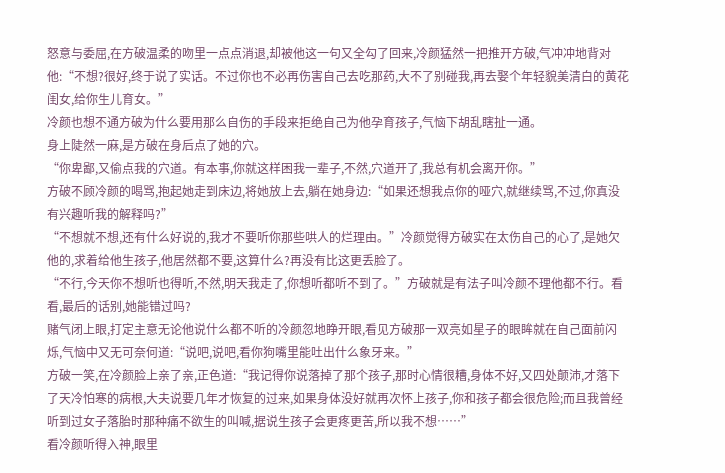怒意与委屈,在方破温柔的吻里一点点消退,却被他这一句又全勾了回来,冷颜猛然一把推开方破,气冲冲地背对他:“不想?很好,终于说了实话。不过你也不必再伤害自己去吃那药,大不了别碰我,再去娶个年轻貌美清白的黄花闺女,给你生儿育女。”
冷颜也想不通方破为什么要用那么自伤的手段来拒绝自己为他孕育孩子,气恼下胡乱瞎扯一通。
身上陡然一麻,是方破在身后点了她的穴。
“你卑鄙,又偷点我的穴道。有本事,你就这样困我一辈子,不然,穴道开了,我总有机会离开你。”
方破不顾冷颜的喝骂,抱起她走到床边,将她放上去,躺在她身边:“如果还想我点你的哑穴,就继续骂,不过,你真没有兴趣听我的解释吗?”
“不想就不想,还有什么好说的,我才不要听你那些哄人的烂理由。”冷颜觉得方破实在太伤自己的心了,是她欠他的,求着给他生孩子,他居然都不要,这算什么?再没有比这更丢脸了。
“不行,今天你不想听也得听,不然,明天我走了,你想听都听不到了。”方破就是有法子叫冷颜不理他都不行。看看,最后的话别,她能错过吗?
赌气闭上眼,打定主意无论他说什么都不听的冷颜忽地睁开眼,看见方破那一双亮如星子的眼眸就在自己面前闪烁,气恼中又无可奈何道:“说吧,说吧,看你狗嘴里能吐出什么象牙来。”
方破一笑,在冷颜脸上亲了亲,正色道:“我记得你说落掉了那个孩子,那时心情很糟,身体不好,又四处颠沛,才落下了天冷怕寒的病根,大夫说要几年才恢复的过来,如果身体没好就再次怀上孩子,你和孩子都会很危险;而且我曾经听到过女子落胎时那种痛不欲生的叫喊,据说生孩子会更疼更苦,所以我不想……”
看冷颜听得入神,眼里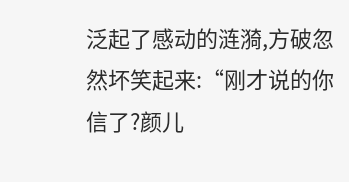泛起了感动的涟漪,方破忽然坏笑起来:“刚才说的你信了?颜儿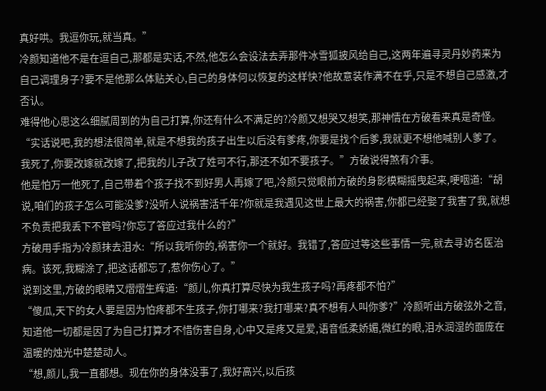真好哄。我逗你玩,就当真。”
冷颜知道他不是在逗自己,那都是实话,不然,他怎么会设法去弄那件冰雪狐披风给自己,这两年遍寻灵丹妙药来为自己调理身子?要不是他那么体贴关心,自己的身体何以恢复的这样快?他故意装作满不在乎,只是不想自己感激,才否认。
难得他心思这么细腻周到的为自己打算,你还有什么不满足的?冷颜又想哭又想笑,那神情在方破看来真是奇怪。
“实话说吧,我的想法很简单,就是不想我的孩子出生以后没有爹疼,你要是找个后爹,我就更不想他喊别人爹了。我死了,你要改嫁就改嫁了,把我的儿子改了姓可不行,那还不如不要孩子。”方破说得煞有介事。
他是怕万一他死了,自己带着个孩子找不到好男人再嫁了吧,冷颜只觉眼前方破的身影模糊摇曳起来,哽咽道:“胡说,咱们的孩子怎么可能没爹?没听人说祸害活千年?你就是我遇见这世上最大的祸害,你都已经娶了我害了我,就想不负责把我丢下不管吗?你忘了答应过我什么的?”
方破用手指为冷颜抹去泪水:“所以我听你的,祸害你一个就好。我错了,答应过等这些事情一完,就去寻访名医治病。该死,我糊涂了,把这话都忘了,惹你伤心了。”
说到这里,方破的眼睛又熠熠生辉道:“颜儿,你真打算尽快为我生孩子吗?再疼都不怕?”
“傻瓜,天下的女人要是因为怕疼都不生孩子,你打哪来?我打哪来?真不想有人叫你爹?”冷颜听出方破弦外之音,知道他一切都是因了为自己打算才不惜伤害自身,心中又是疼又是爱,语音低柔娇媚,微红的眼,泪水润湿的面庞在温暖的烛光中楚楚动人。
“想,颜儿,我一直都想。现在你的身体没事了,我好高兴,以后孩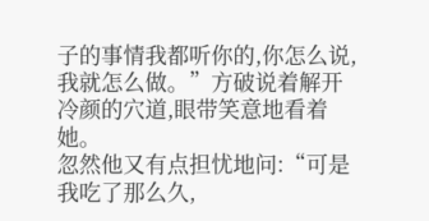子的事情我都听你的,你怎么说,我就怎么做。”方破说着解开冷颜的穴道,眼带笑意地看着她。
忽然他又有点担忧地问:“可是我吃了那么久,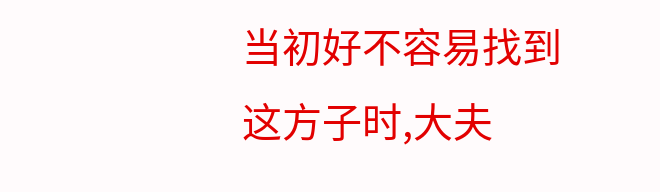当初好不容易找到这方子时,大夫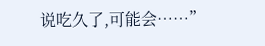说吃久了,可能会……”